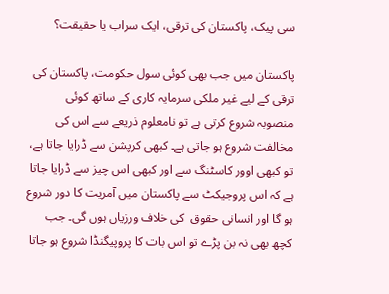سی پیک، پاکستان کی ترقی، ایک سراب یا حقیقت؟

پاکستان میں جب بھی کوئی سول حکومت، پاکستان کی ترقی کے لیے غیر ملکی سرمایہ کاری کے ساتھ کوئی  منصوبہ شروع کرتی ہے تو نامعلوم ذریعے سے اس کی مخالفت شروع ہو جاتی ہے۔ کبھی کرپشن سے ڈرایا جاتا ہے، تو کبھی اوور کاسٹنگ سے اور کبھی اس چیز سے ڈرایا جاتا ہے کہ اس پروجیکٹ سے پاکستان میں آمریت کا دور شروع ہو گا اور انسانی حقوق  کی خلاف ورزیاں ہوں گی۔ جب کچھ بھی نہ بن پڑے تو اس بات کا پروپیگنڈا شروع ہو جاتا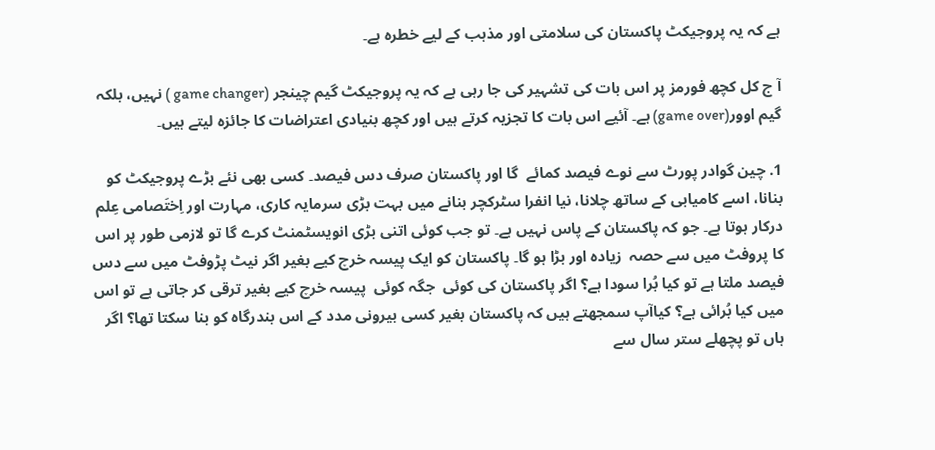ہے کہ یہ پروجیکٹ پاکستان کی سلامتی اور مذہب کے لیے خطرہ ہے۔

آ ج کل کچھ فورمز پر اس بات کی تشہیر کی جا رہی ہے کہ یہ پروجیکٹ گیم چینجر (game changer ) نہیں، بلکہ گیم اوور(game over) ہے۔ آئیے اس بات کا تجزیہ کرتے ہیں اور کچھ بنیادی اعتراضات کا جائزہ لیتے ہیں۔

1. چین گوادر پورٹ سے نوے فیصد کمائے  گا اور پاکستان صرف دس فیصد۔ کسی بھی نئے بڑے پروجیکٹ کو بنانا، اسے کامیابی کے ساتھ چلانا، نیا انفرا سٹرکچر بنانے میں بہت بڑی سرمایہ کاری، مہارت اور اِختَصامی عِلم درکار ہوتا ہے۔ جو کہ پاکستان کے پاس نہیں ہے۔ تو جب کوئی اتنی بڑی انویسٹمنٹ کرے گا تو لازمی طور پر اس کا پروفٹ میں سے حصہ  زیادہ اور بڑا ہو گا۔ پاکستان کو ایک پیسہ خرچ کیے بغیر اگر نیٹ پڑوفٹ میں سے دس فیصد ملتا ہے تو کیا بُرا سودا ہے؟ اگر پاکستان کی کوئی  جگہ کوئی  پیسہ خرچ کیے بغیر ترقی کر جاتی ہے تو اس میں کیا بُرائی ہے؟ کیاآپ سمجھتے ہیں کہ پاکستان بغیر کسی بیرونی مدد کے اس بندرگاہ کو بنا سکتا تھا؟ اگر ہاں تو پچھلے ستر سال سے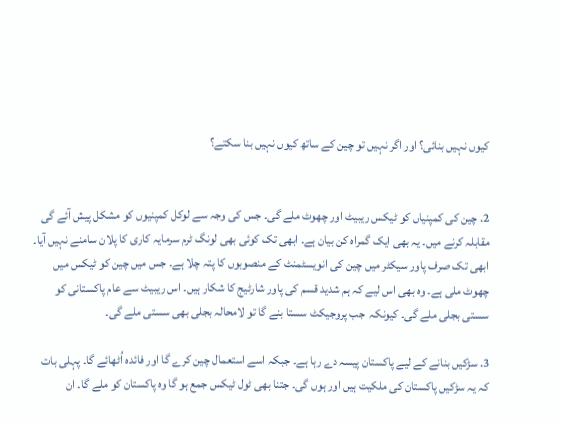کیوں نہیں بنائی؟ اور اگر نہیں تو چین کے ساتھ کیوں نہیں بنا سکتے؟


2. چین کی کمپنیاں کو ٹیکس ریبیٹ اور چھوٹ ملے گی۔ جس کی وجہ سے لوکل کمپنیوں کو مشکل پیش آئے گی مقابلہ کرنے میں۔ یہ بھی ایک گمراہ کن بیان ہے۔ ابھی تک کوئی بھی لونگ ٹرم سرمایہ کاری کا پلان سامنے نہیں آیا۔ ابھی تک صرف پاور سیکٹر میں چین کی انویسٹمنٹ کے منصوبوں کا پتہ چلا ہے۔ جس میں چین کو ٹیکس میں چھوٹ ملی ہے۔ وہ بھی اس لیے کہ ہم شدید قسم کی پاور شارٹیج کا شکار ہیں۔ اس ریبیٹ سے عام پاکستانی کو سستی بجلی ملے گی۔ کیونکہ  جب پروجیکٹ سستا بنے گا تو لامحالہ بجلی بھی سستی ملے گی۔

3. سڑکیں بنانے کے لیے پاکستان پیسہ دے رہا ہے۔ جبکہ اسے استعمال چین کرے گا اور فائدہ اُٹھائے گا۔ پہلی بات کہ یہ سڑکیں پاکستان کی ملکیت ہیں اور ہوں گی۔ جتنا بھی ٹول ٹیکس جمع ہو گا وہ پاکستان کو ملے گا۔ ان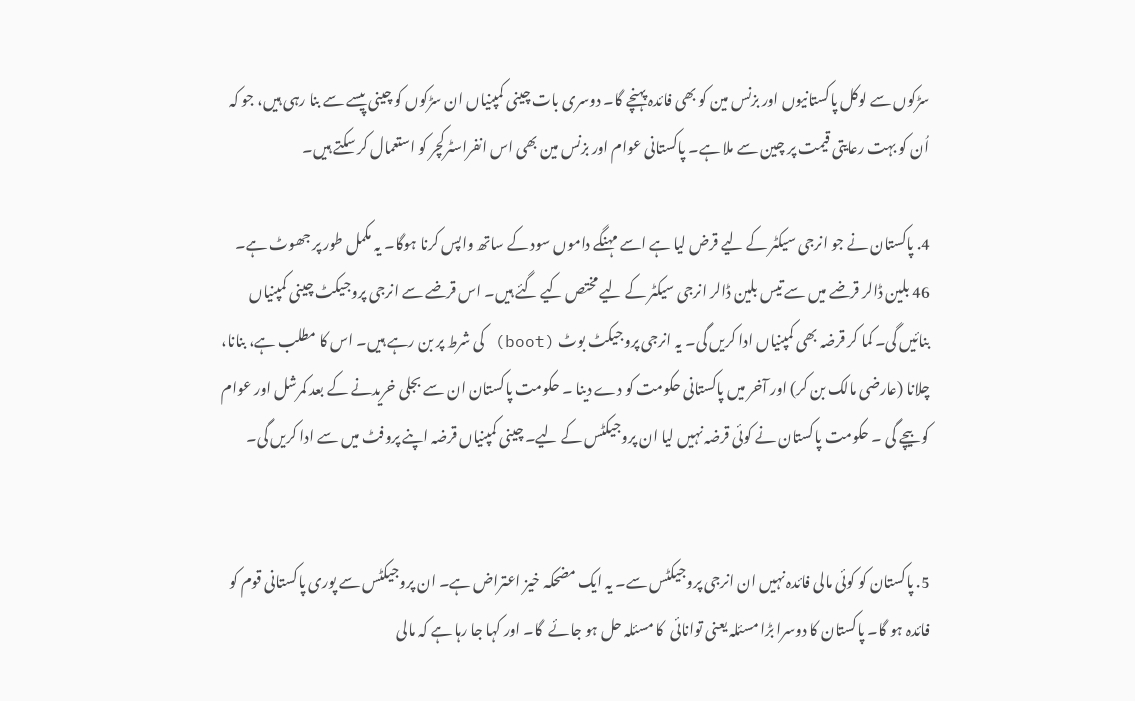سڑکوں سے لوکل پاکستانیوں اور بزنس مین کو بھی فائدہ پہنچے گا۔ دوسری بات چینی کمپنیاں ان سڑکوں کو چینی پیسے سے بنا رہی ہیں، جو کہ اُن کو بہت رعایتی قیمت پر چین سے ملا ہے۔ پاکستانی عوام اور بزنس مین بھی اس انفراسٹرکچر کو استعمال کر سکتے ہیں۔

4. پاکستان نے جو انرجی سیکٹر کے لیے قرض لیا ہے اسے مہنگے داموں سود کے ساتھ واپس کرنا ہوگا۔ یہ مکمل طور پر جھوٹ ہے۔ 46 بلین ڈالر قرضے میں سے تیس بلین ڈالر انرجی سیکٹر کے لیے مختص کیے گئے ہیں۔ اس قرضے سے انرجی پروجیکٹ چینی کمپنیاں بنائیں گی۔ کما کر قرضہ بھی کمپنیاں ادا کریں گی۔ یہ انرجی پروجیکٹ بوٹ (boot) کی شرط پر بن رہے ہیں۔ اس کا مطلب ہے، بنانا، چلانا (عارضی مالک بن کر) اور آخر میں پاکستانی حکومت کو دے دینا ۔ حکومت پاکستان ان سے بجلی خریدنے کے بعد کمرشل اور عوام کو بیچے گی ۔ حکومت پاکستان نے کوئی قرضہ نہیں لیا ان پروجیکٹس کے لیے۔ چینی کمپنیاں قرضہ اپنے پروفٹ میں سے ادا کریں گی۔


5. پاکستان کو کوئی مالی فائدہ نہیں ان انرجی پروجیکٹس سے۔ یہ ایک مضحکہ خیز اعتراض ہے۔ ان پروجیکٹس سے پوری پاکستانی قوم کو فائدہ ہو گا۔ پاکستان کا دوسرا بڑا مسئلہ یعنی توانائی  کا مسئلہ حل ہو جائے  گا۔ اور کہا جا رہا ہے کہ مالی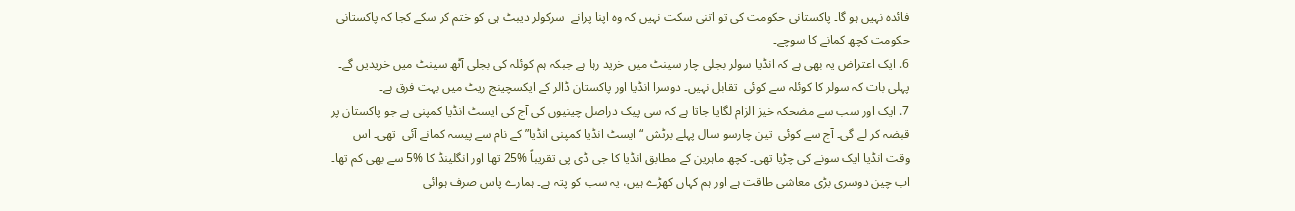فائدہ نہیں ہو گا۔ پاکستانی حکومت کی تو اتنی سکت نہیں کہ وہ اپنا پرانے  سرکولر دیبٹ ہی کو ختم کر سکے کجا کہ پاکستانی حکومت کچھ کمانے کا سوچے۔
6. ایک اعتراض یہ بھی ہے کہ انڈیا سولر بجلی چار سینٹ میں خرید رہا ہے جبکہ ہم کوئلہ کی بجلی آٹھ سینٹ میں خریدیں گے۔ پہلی بات کہ سولر کا کوئلہ سے کوئی  تقابل نہیں۔ دوسرا انڈیا اور پاکستان ڈالر کے ایکسچینج ریٹ میں بہت فرق ہے۔
7. ایک اور سب سے مضحکہ خیز الزام لگایا جاتا ہے کہ سی پیک دراصل چینیوں کی آج کی ایسٹ انڈیا کمپنی ہے جو پاکستان پر قبضہ کر لے گی۔ آج سے کوئی  تین چارسو سال پہلے برٹش “ایسٹ انڈیا کمپنی انڈیا” کے نام سے پیسہ کمانے آئی  تھی۔ اس وقت انڈیا ایک سونے کی چڑیا تھی۔ کچھ ماہرین کے مطابق انڈیا کا جی ڈی پی تقریباً %25 تھا اور انگلینڈ کا %5 سے بھی کم تھا۔ اب چین دوسری بڑی معاشی طاقت ہے اور ہم کہاں کھڑے ہیں، یہ سب کو پتہ ہے۔ ہمارے پاس صرف ہوائی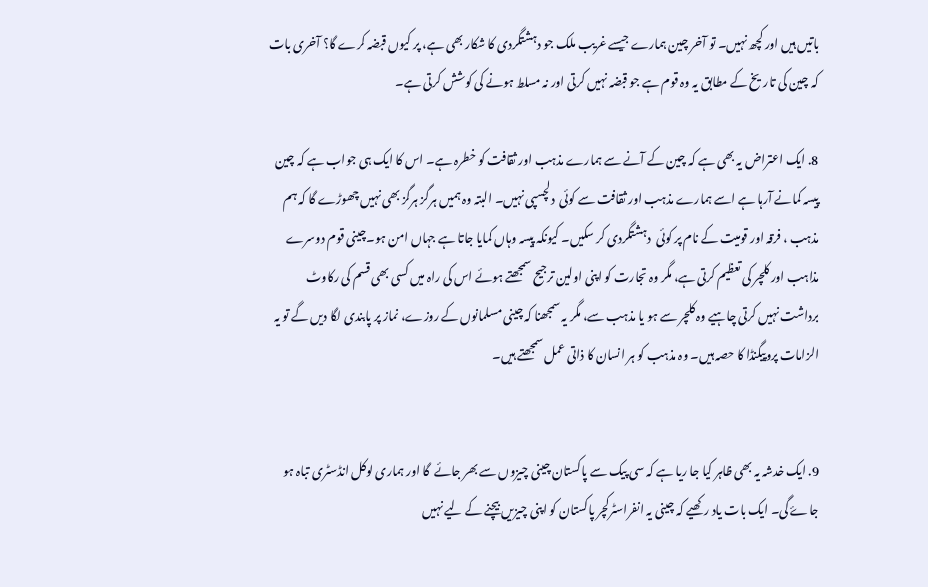باتیں ہیں اور کچھ نہیں۔ تو آخر چین ہمارے جیسے غریب ملک جو دہشتگردی کا شکار بھی ہے، پر کیوں قبضہ کرے گا؟ آخری بات کہ چین کی تاریخ کے مطابق یہ وہ قوم ہے جو قبضہ نہیں کرتی اور نہ مسلط ہونے کی کوشش کرتی ہے۔

8. ایک اعتراض یہ بھی ہے کہ چین کے آنے سے ہمارے مذہب اور ثقافت کو خطرہ ہے۔ اس کا ایک ہی جواب ہے کہ چین پیسہ کمانے آرہا ہے اسے ہمارے مذہب اور ثقافت سے کوئی  دلچسپی نہیں۔ البتہ وہ ہمیں ہرگز ہرگز بھی نہیں چھوڑے گا کہ ہم مذہب ، فرقہ اور قومیت کے نام پر کوئی  دہشتگردی کر سکیں۔ کیونکہ پیسہ وہاں کمایا جاتا ہے جہاں امن ہو۔چینی قوم دوسرے مذاہب اور کلچر کی تعظیم کرتی ہے، مگر وہ تجارت کو اپنی اولین ترجیح سمجھتے ہوئے اس کی راہ میں کسی بھی قسم کی رکاوٹ برداشت نہیں کرتی چاہیے وہ کلچر سے ہو یا مذہب سے، مگر یہ سمجھنا کہ چینی مسلمانوں کے روزے، نماز پر پابندی لگا دیں گے تو یہ الزامات پروپیگنڈا کا حصہ ہیں۔ وہ مذہب کو ہر انسان کا ذاتی عمل سمجھتے ہیں۔


9. ایک خدشہ یہ بھی ظاہر کیا جا ریا ہے کہ سی پیک سے پاکستان چینی چیزوں سے بھر جائے  گا اور ہماری لوکل انڈسٹری تباہ ہو جاۓ گی۔ ایک بات یاد رکھیے کہ چینی یہ انفراسٹرکچر پاکستان کو اپنی چیزیں بیچنے کے لیے نہیں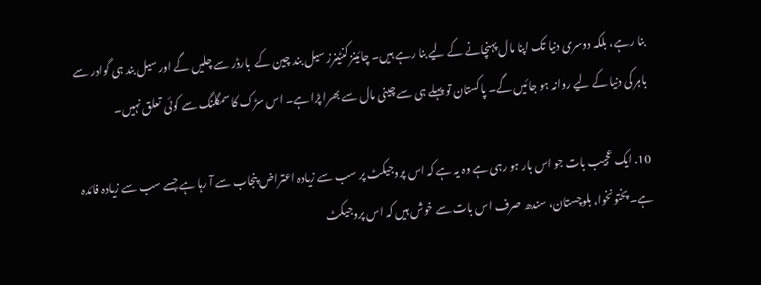بنا رہے، بلکہ دوسری دنیا تک اپنا مال پہنچانے کے لیے بنا رہے ہیں۔ چائینز کنٹینرز سیل بند چین کے  بارڈر سے چلیں گے اور سیل بند ہی گوادر سے باہر کی دنیا کے لیے روانہ ہو جائیں گے۔ پاکستان تو پہلے ہی سے چینی مال سے بھرا پڑا ہے۔ اس سڑک کا سمگلنگ سے کوئی  تعلق نہیں۔

10. ایک عجیب بات جو اس بار ہو رہی ہے وہ یہ ہے کہ اس پروجیکٹ پر سب سے زیادہ اعتراض پنجاب سے آ رہا ہے جسے سب سے زیادہ فائدہ ہے۔ پختونخوا، بلوچستان، سندھ صرف اس بات سے خوش ہیں کہ اس پروجیکٹ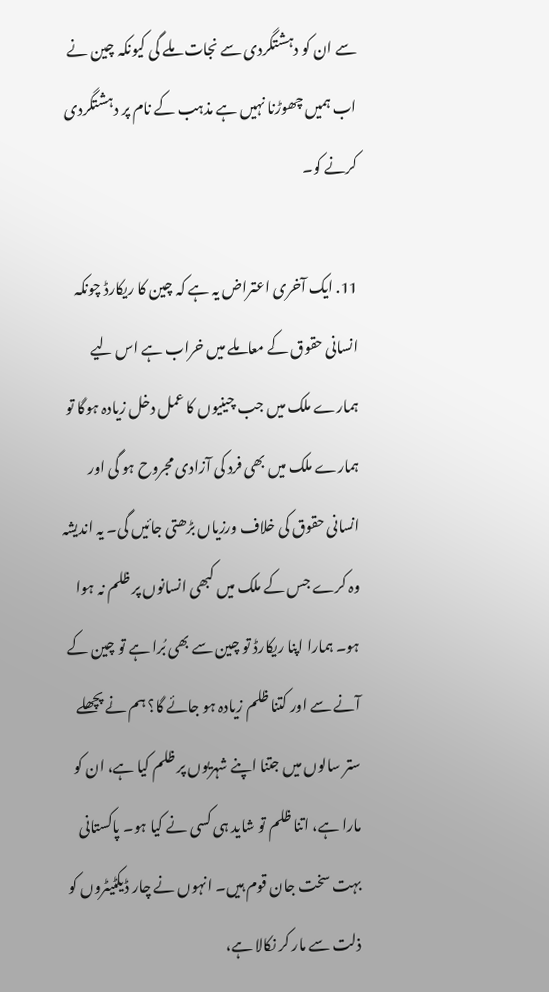سے ان کو دہشتگردی سے نجات ملے گی کیونکہ چین نے اب ہمیں چھوڑنا نہیں ہے مذہب کے نام پر دہشتگردی کرنے کو۔

11. ایک آخری اعتراض یہ ہے کہ چین کا ریکارڈ چونکہ انسانی حقوق کے معاملے میں خراب ہے اس لیے ہمارے ملک میں جب چینیوں کا عمل دخل زیادہ ہوگا تو ہمارے ملک میں بھی فرد کی آزادی مجروح ہو گی اور انسانی حقوق کی خلاف ورزیاں بڑھتی جائیں گی۔ یہ اندیشہ وہ کرے جس کے ملک میں کبھی انسانوں پر ظلم نہ ہوا ہو۔ ہمارا اپنا ریکارڈ تو چین سے بھی بُرا ہے تو چین کے آنے سے اور کتنا ظلم زیادہ ہو جائے گا؟ ہم نے پچھلے ستر سالوں میں جتنا اپنے شہریوں پر ظلم کیا ہے، ان کو مارا ہے، اتنا ظلم تو شاید ہی کسی نے کیا ہو۔ پاکستانی بہت سخت جان قوم ہیں۔ انہوں نے چار ڈیکٹیٹروں کو ذلت سے مار کر نکالا ہے،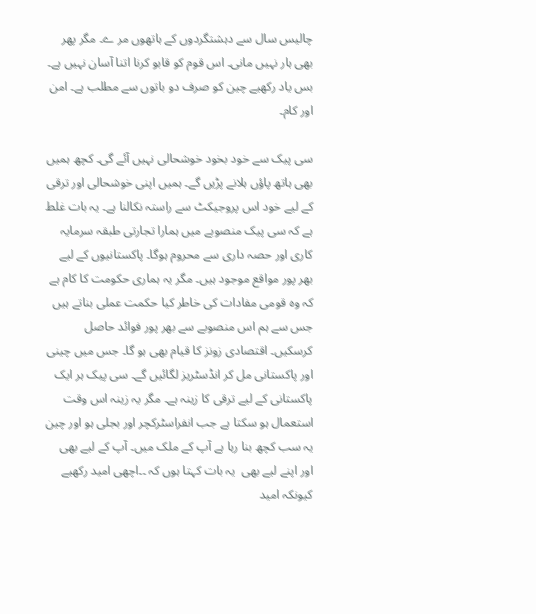چالیس سال سے دہشتگردوں کے ہاتھوں مر ے۔ مگر پھر بھی ہار نہیں مانی۔ اس قوم کو قابو کرنا اتنا آسان نہیں ہے۔ بس یاد رکھیے چین کو صرف دو باتوں سے مطلب ہے۔ امن اور کام۔

سی پیک سے خود بخود خوشحالی نہیں آئے گی۔ کچھ ہمیں بھی ہاتھ پاؤں ہلانے پڑیں گے۔ ہمیں اپنی خوشحالی اور ترقی کے لیے خود اس پروجیکٹ سے راستہ نکالنا ہے۔ یہ بات غلط ہے کہ سی پیک منصوبے میں ہمارا تجارتی طبقہ سرمایہ کاری اور حصہ داری سے محروم ہوگا۔ پاکستانیوں کے لیے بھر پور مواقع موجود ہیں۔ مگر یہ ہماری حکومت کا کام ہے کہ وہ قومی مفادات کی خاطر کیا حکمت عملی بناتے ہیں جس سے ہم اس منصوبے سے بھر پور فوائد حاصل کرسکیں۔ اقتصادی زونز کا قیام بھی ہو گا۔ جس میں چینی اور پاکستانی مل کر انڈسٹریز لگائیں گے۔ سی پیک ہر ایک پاکستانی کے لیے ترقی کا زینہ ہے۔ مگر یہ زینہ اس وقت استعمال ہو سکتا ہے جب انفراسٹرکچر اور بجلی ہو اور چین یہ سب کچھ بنا رہا ہے آپ کے ملک میں۔ آپ کے لیے بھی اور اپنے لیے بھی  یہ بات کہتا ہوں کہ ۔۔اچھی امید رکھیے کیونکہ امید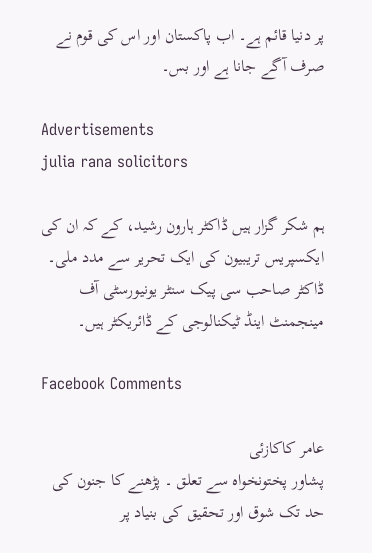پر دنیا قائم ہے۔ اب پاکستان اور اس کی قوم نے صرف آگے جانا ہے اور بس۔

Advertisements
julia rana solicitors

ہم شکر گزار ہیں ڈاکٹر ہارون رشید، کے کہ ان کی ایکسپریس تریبیون کی ایک تحریر سے مدد ملی۔ ڈاکٹر صاحب سی پیک سنٹر یونیورسٹی آف مینجمنٹ اینڈ ٹیکنالوجی کے ڈائریکٹر ہیں۔

Facebook Comments

عامر کاکازئی
پشاور پختونخواہ سے تعلق ۔ پڑھنے کا جنون کی حد تک شوق اور تحقیق کی بنیاد پر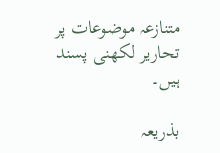متنازعہ موضوعات پر تحاریر لکھنی پسند ہیں۔

بذریعہ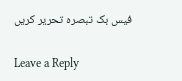فیس بک تبصرہ تحریر کریں

Leave a Reply